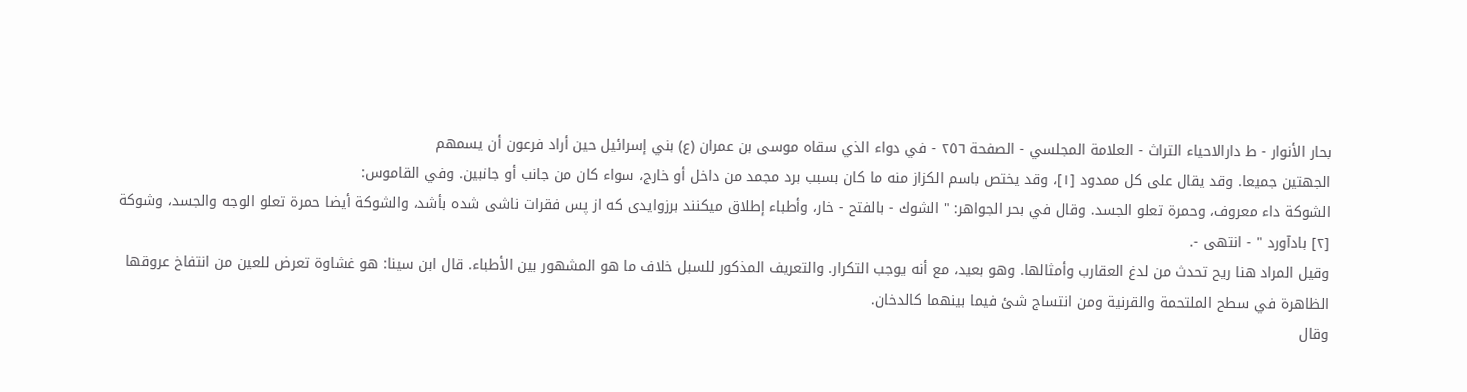بحار الأنوار - ط دارالاحیاء التراث - العلامة المجلسي - الصفحة ٢٥٦ - في دواء الذي سقاه موسى بن عمران (ع) بني إسرائيل حين أراد فرعون أن يسمهم
الجهتين جميعا. وقد يقال على كل ممدود [١]، وقد يختص باسم الكزاز منه ما كان بسبب برد مجمد من داخل أو خارج، سواء كان من جانب أو جانبين. وفي القاموس:
الشوكة داء معروف، وحمرة تعلو الجسد. وقال في بحر الجواهر: " الشوك - بالفتح - خار، وأطباء إطلاق ميكنند برزوايدى كه از پس فقرات ناشى شده بأشد، والشوكة أيضا حمرة تعلو الوجه والجسد، وشوكة [٢] بادآورد " - انتهى -.
وقيل المراد هنا ريح تحدث من لدغ العقارب وأمثالها. وهو بعيد، مع أنه يوجب التكرار. والتعريف المذكور للسبل خلاف ما هو المشهور بين الأطباء. قال ابن سينا: هو غشاوة تعرض للعين من انتفاخ عروقها الظاهرة في سطح الملتحمة والقرنية ومن انتساج شئ فيما بينهما كالدخان.
وقال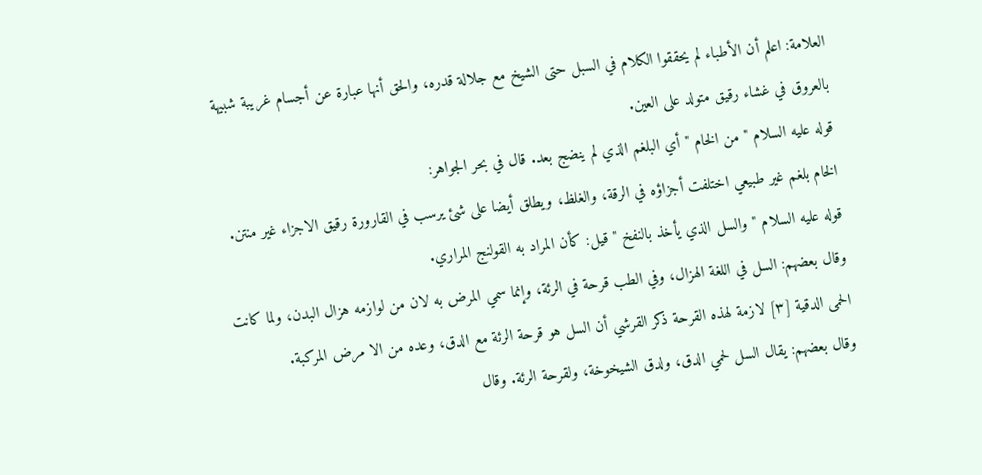العلامة: اعلم أن الأطباء لم يحققوا الكلام في السبل حتى الشيخ مع جلالة قدره، والحق أنها عبارة عن أجسام غريبة شبيهة بالعروق في غشاء رقيق متولد على العين.
قوله عليه السلام " من الخام " أي البلغم الذي لم ينضج بعد. قال في بحر الجواهر:
الخام بلغم غير طبيعي اختلفت أجزاؤه في الرقة، والغلظ، ويطلق أيضا على شئ يرسب في القارورة رقيق الاجزاء غير منتن.
قوله عليه السلام " والسل الذي يأخذ بالنفخ " قيل: كأن المراد به القولنج المراري.
وقال بعضهم: السل في اللغة الهزال، وفي الطب قرحة في الرئة، وإنما سمي المرض به لان من لوازمه هزال البدن، ولما كانت الحمى الدقية [٣] لازمة لهذه القرحة ذكر القرشي أن السل هو قرحة الرئة مع الدق، وعده من الا مرض المركبة.
وقال بعضهم: يقال السل لحمي الدق، ولدق الشيخوخة، ولقرحة الرئة. وقال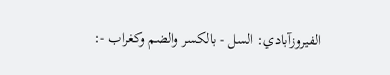الفيروزآبادي: السل - بالكسر والضم وكغراب -: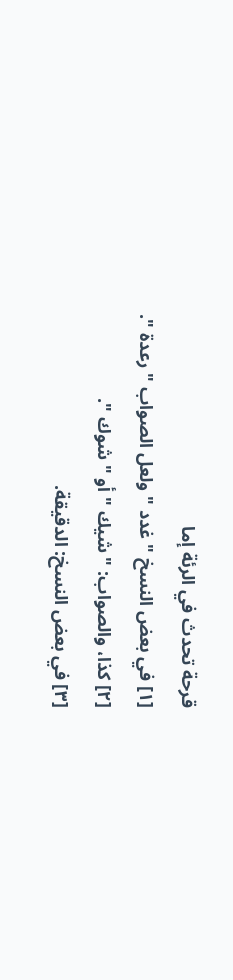قرحة تحدث في الرئة إما
[١] في بعض النسخ " غدد " ولعل الصواب " رعدة ".
[٢] كذا، والصواب: " شيك " أو " شوك ".
[٣] في بعض النسخ: الدقيقة.